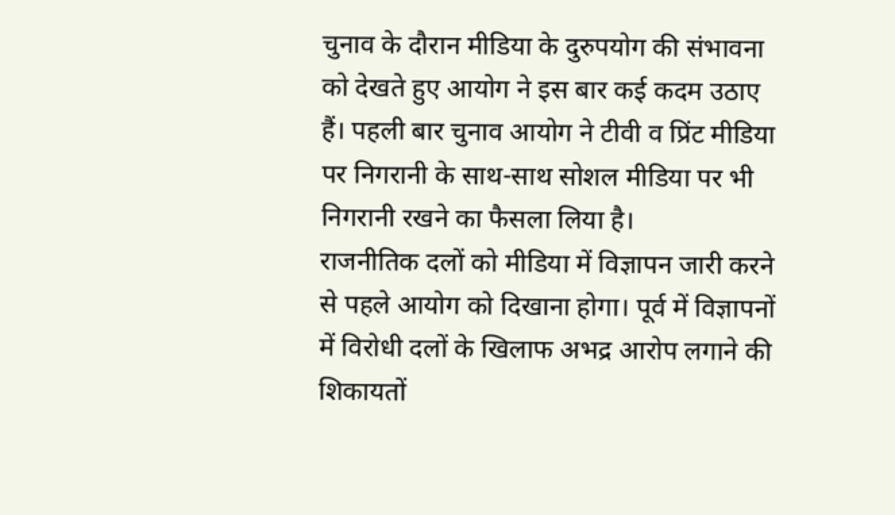चुनाव के दौरान मीडिया के दुरुपयोग की संभावना को देखते हुए आयोग ने इस बार कई कदम उठाए हैं। पहली बार चुनाव आयोग ने टीवी व प्रिंट मीडिया पर निगरानी के साथ-साथ सोशल मीडिया पर भी निगरानी रखने का फैसला लिया है।
राजनीतिक दलों को मीडिया में विज्ञापन जारी करने से पहले आयोग को दिखाना होगा। पूर्व में विज्ञापनों में विरोधी दलों के खिलाफ अभद्र आरोप लगाने की शिकायतों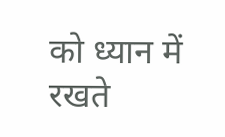को ध्यान में रखते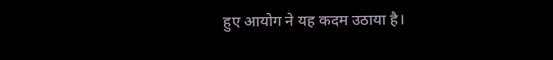हुए आयोग ने यह कदम उठाया है।